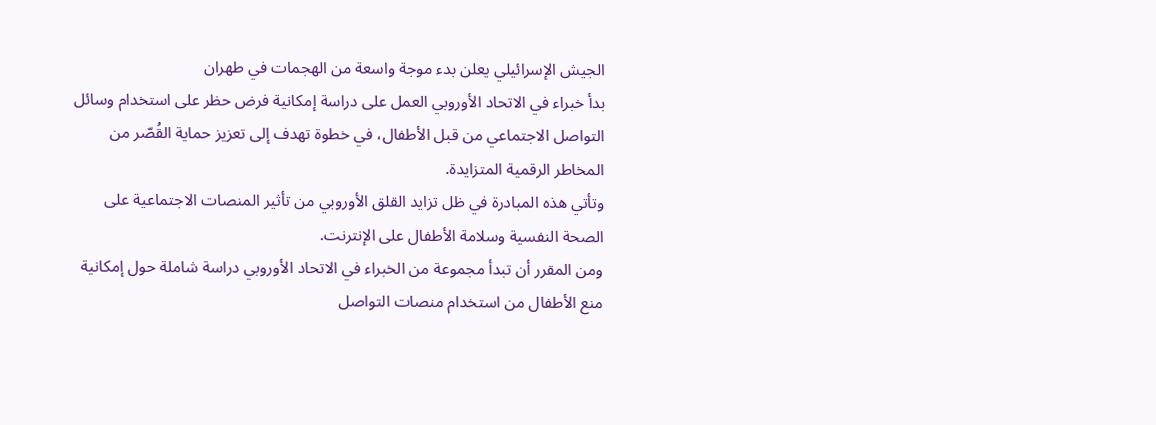الجيش الإسرائيلي يعلن بدء موجة واسعة من الهجمات في طهران
بدأ خبراء في الاتحاد الأوروبي العمل على دراسة إمكانية فرض حظر على استخدام وسائل التواصل الاجتماعي من قبل الأطفال، في خطوة تهدف إلى تعزيز حماية القُصّر من المخاطر الرقمية المتزايدة.
وتأتي هذه المبادرة في ظل تزايد القلق الأوروبي من تأثير المنصات الاجتماعية على الصحة النفسية وسلامة الأطفال على الإنترنت.
ومن المقرر أن تبدأ مجموعة من الخبراء في الاتحاد الأوروبي دراسة شاملة حول إمكانية منع الأطفال من استخدام منصات التواصل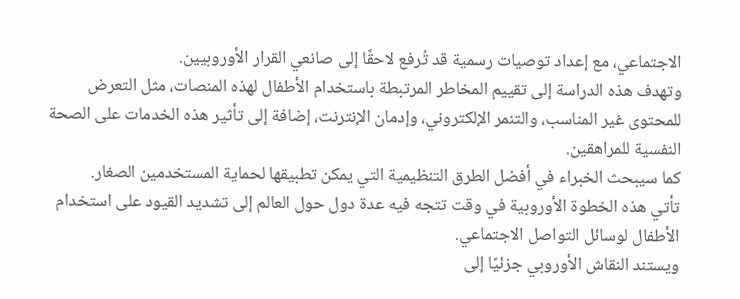الاجتماعي، مع إعداد توصيات رسمية قد تُرفع لاحقًا إلى صانعي القرار الأوروبيين.
وتهدف هذه الدراسة إلى تقييم المخاطر المرتبطة باستخدام الأطفال لهذه المنصات، مثل التعرض للمحتوى غير المناسب، والتنمر الإلكتروني، وإدمان الإنترنت، إضافة إلى تأثير هذه الخدمات على الصحة النفسية للمراهقين.
كما سيبحث الخبراء في أفضل الطرق التنظيمية التي يمكن تطبيقها لحماية المستخدمين الصغار.
تأتي هذه الخطوة الأوروبية في وقت تتجه فيه عدة دول حول العالم إلى تشديد القيود على استخدام الأطفال لوسائل التواصل الاجتماعي.
ويستند النقاش الأوروبي جزئيًا إلى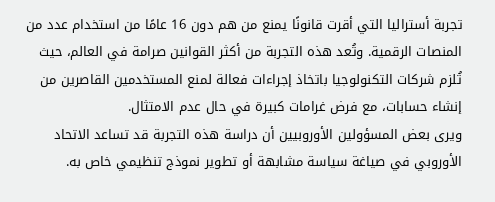تجربة أستراليا التي أقرت قانونًا يمنع من هم دون 16 عامًا من استخدام عدد من المنصات الرقمية. وتُعد هذه التجربة من أكثر القوانين صرامة في العالم، حيث تُلزم شركات التكنولوجيا باتخاذ إجراءات فعالة لمنع المستخدمين القاصرين من إنشاء حسابات، مع فرض غرامات كبيرة في حال عدم الامتثال.
ويرى بعض المسؤولين الأوروبيين أن دراسة هذه التجربة قد تساعد الاتحاد الأوروبي في صياغة سياسة مشابهة أو تطوير نموذج تنظيمي خاص به.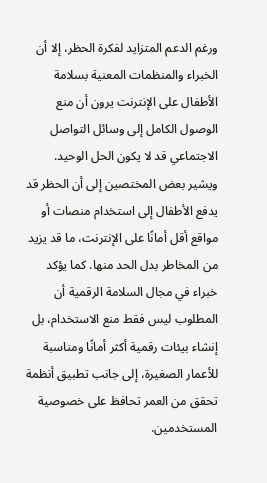ورغم الدعم المتزايد لفكرة الحظر، إلا أن الخبراء والمنظمات المعنية بسلامة الأطفال على الإنترنت يرون أن منع الوصول الكامل إلى وسائل التواصل الاجتماعي قد لا يكون الحل الوحيد.
ويشير بعض المختصين إلى أن الحظر قد يدفع الأطفال إلى استخدام منصات أو مواقع أقل أمانًا على الإنترنت، ما قد يزيد من المخاطر بدل الحد منها. كما يؤكد خبراء في مجال السلامة الرقمية أن المطلوب ليس فقط منع الاستخدام، بل إنشاء بيئات رقمية أكثر أمانًا ومناسبة للأعمار الصغيرة، إلى جانب تطبيق أنظمة تحقق من العمر تحافظ على خصوصية المستخدمين.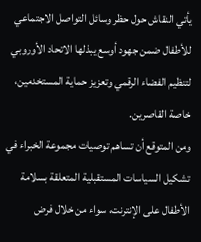يأتي النقاش حول حظر وسائل التواصل الاجتماعي للأطفال ضمن جهود أوسع يبذلها الاتحاد الأوروبي لتنظيم الفضاء الرقمي وتعزيز حماية المستخدمين، خاصة القاصرين.
ومن المتوقع أن تساهم توصيات مجموعة الخبراء في تشكيل السياسات المستقبلية المتعلقة بسلامة الأطفال على الإنترنت، سواء من خلال فرض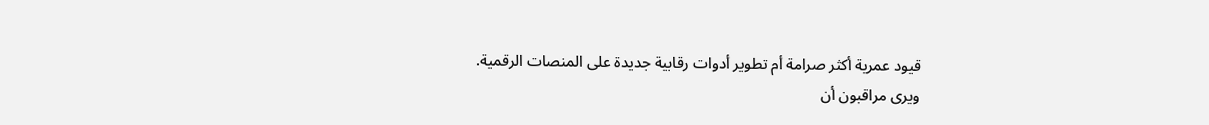قيود عمرية أكثر صرامة أم تطوير أدوات رقابية جديدة على المنصات الرقمية.
ويرى مراقبون أن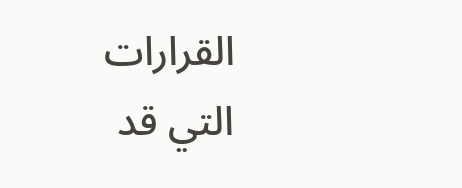القرارات التي قد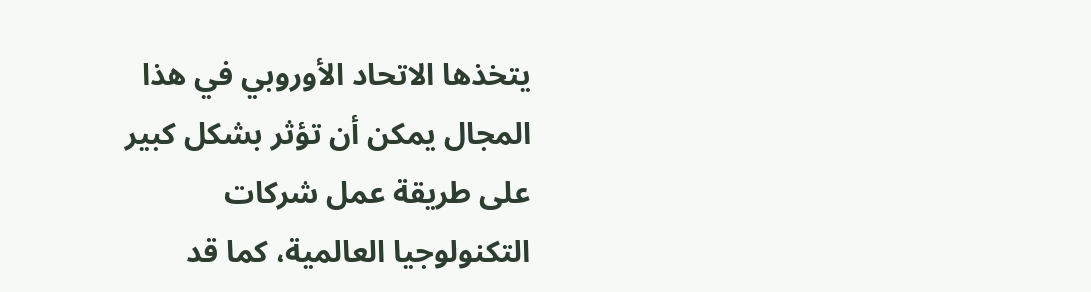يتخذها الاتحاد الأوروبي في هذا المجال يمكن أن تؤثر بشكل كبير على طريقة عمل شركات التكنولوجيا العالمية، كما قد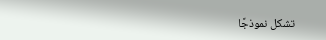تشكل نموذجًا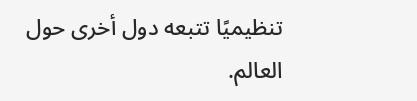تنظيميًا تتبعه دول أخرى حول العالم.